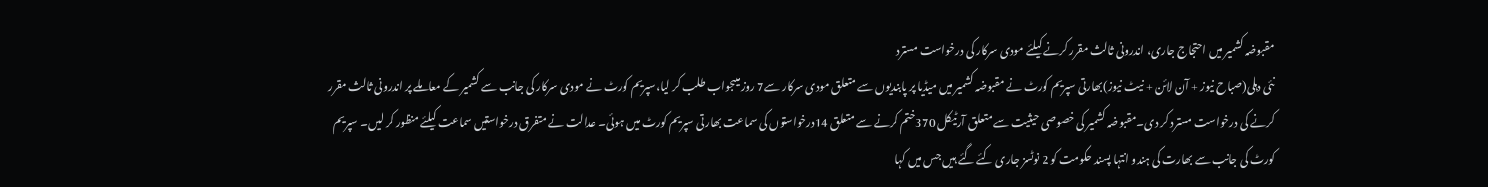مقبوضہ کشمیر میں احتجاج جاری، اندرونی ثالث مقرر کرنے کیلئے مودی سرکار کی درخواست مسترد
نئی دہلی(صباح نیوز + آن لائن + نیٹ نیوز)بھارتی سپریم کورٹ نے مقبوضہ کشمیر میں میڈیا پر پابندیوں سے متعلق مودی سرکار سے7 روز میںجواب طلب کر لیا،سپریم کورٹ نے مودی سرکار کی جانب سے کشمیر کے معاملے پر اندرونی ثالث مقرر کرنے کی درخواست مسترد کر دی۔مقبوضہ کشمیر کی خصوصی حیثیت سے متعلق آرٹیکل 370ختم کرنے سے متعلق 14درخواستوں کی سماعت بھارتی سپریم کورٹ میں ہوئی۔ عدالت نے متفرق درخواستیں سماعت کیلئے منظور کر لیں۔ سپریم کورٹ کی جانب سے بھارت کی ہندو انتہا پسند حکومت کو 2 نوٹسز جاری کئے گئے ہیں جس میں کہا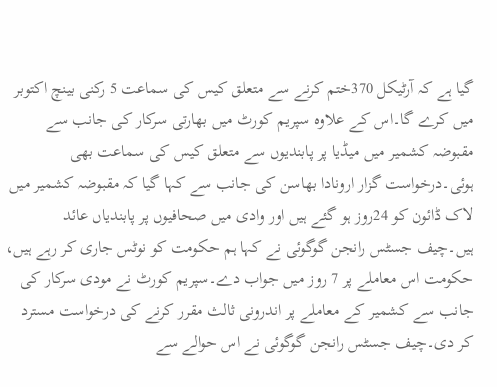گیا ہے کہ آرٹیکل 370ختم کرنے سے متعلق کیس کی سماعت 5 رکنی بینچ اکتوبر میں کرے گا۔اس کے علاوہ سپریم کورٹ میں بھارتی سرکار کی جانب سے مقبوضہ کشمیر میں میڈیا پر پابندیوں سے متعلق کیس کی سماعت بھی ہوئی۔درخواست گزار ارونادا بھاسن کی جانب سے کہا گیا کہ مقبوضہ کشمیر میں لاک ڈائون کو 24روز ہو گئے ہیں اور وادی میں صحافیوں پر پابندیاں عائد ہیں۔چیف جسٹس رانجن گوگوئی نے کہا ہم حکومت کو نوٹس جاری کر رہے ہیں، حکومت اس معاملے پر 7 روز میں جواب دے۔سپریم کورٹ نے مودی سرکار کی جانب سے کشمیر کے معاملے پر اندرونی ثالث مقرر کرنے کی درخواست مسترد کر دی۔چیف جسٹس رانجن گوگوئی نے اس حوالے سے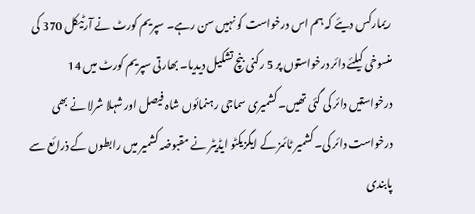ریمارکس دیئے کہ ہم اس درخواست کو نہیں سن رہے۔ سپریم کورٹ نے آرٹیکل 370 کی منسوخی کیلئے دائر درخواستوں پر 5 رکنی بنچ تشکیل دیدیا۔ بھارتی سپریم کورٹ میں 14 درخواستیں دائر کی گئی تھیں۔ کشمیری سماجی رہنمائوں شاہ فیصل اور شہلا شرلا نے بھی درخواست دائر کی۔ کشمیر ٹائمز کے ایگزیکٹو ایڈیٹر نے مقبوضہ کشمیر میں رابطوں کے ذرائع سے پابندی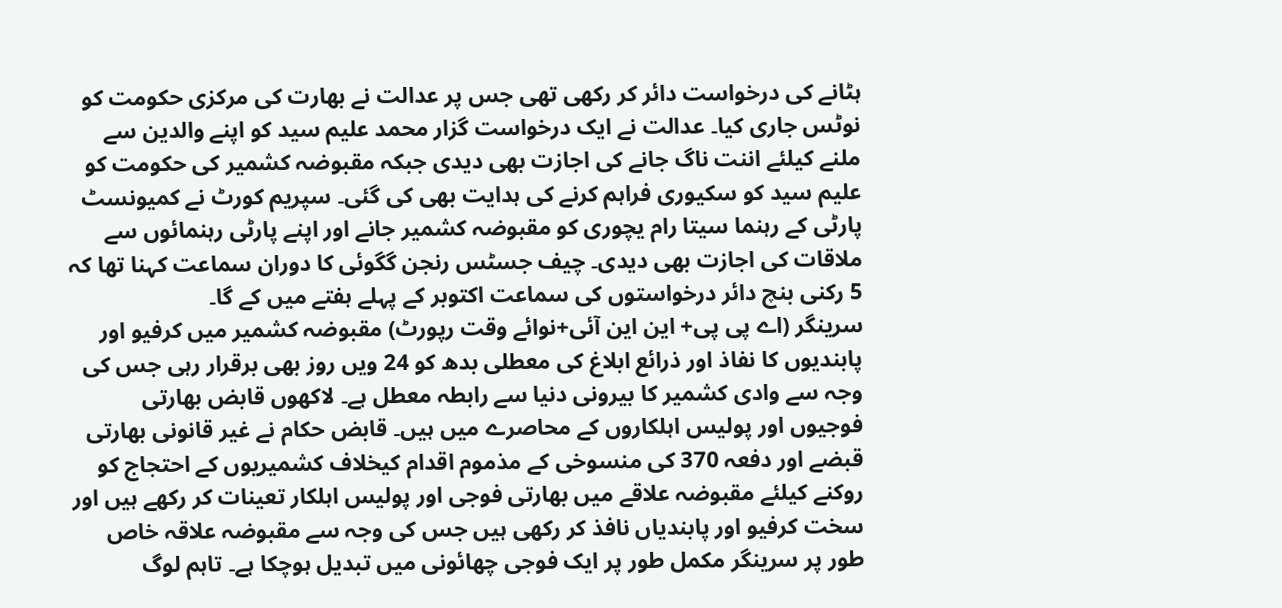ہٹانے کی درخواست دائر کر رکھی تھی جس پر عدالت نے بھارت کی مرکزی حکومت کو نوٹس جاری کیا۔ عدالت نے ایک درخواست گزار محمد علیم سید کو اپنے والدین سے ملنے کیلئے اننت ناگ جانے کی اجازت بھی دیدی جبکہ مقبوضہ کشمیر کی حکومت کو علیم سید کو سکیوری فراہم کرنے کی ہدایت بھی کی گئی۔ سپریم کورٹ نے کمیونسٹ پارٹی کے رہنما سیتا رام یچوری کو مقبوضہ کشمیر جانے اور اپنے پارٹی رہنمائوں سے ملاقات کی اجازت بھی دیدی۔ چیف جسٹس رنجن گگوئی کا دوران سماعت کہنا تھا کہ 5 رکنی بنچ دائر درخواستوں کی سماعت اکتوبر کے پہلے ہفتے میں کے گا۔
سرینگر (اے پی پی+ این این آئی+نوائے وقت رپورٹ) مقبوضہ کشمیر میں کرفیو اور پابندیوں کا نفاذ اور ذرائع ابلاغ کی معطلی بدھ کو 24 ویں روز بھی برقرار رہی جس کی وجہ سے وادی کشمیر کا بیرونی دنیا سے رابطہ معطل ہے۔ لاکھوں قابض بھارتی فوجیوں اور پولیس اہلکاروں کے محاصرے میں ہیں۔ قابض حکام نے غیر قانونی بھارتی قبضے اور دفعہ 370 کی منسوخی کے مذموم اقدام کیخلاف کشمیریوں کے احتجاج کو روکنے کیلئے مقبوضہ علاقے میں بھارتی فوجی اور پولیس اہلکار تعینات کر رکھے ہیں اور سخت کرفیو اور پابندیاں نافذ کر رکھی ہیں جس کی وجہ سے مقبوضہ علاقہ خاص طور پر سرینگر مکمل طور پر ایک فوجی چھائونی میں تبدیل ہوچکا ہے۔ تاہم لوگ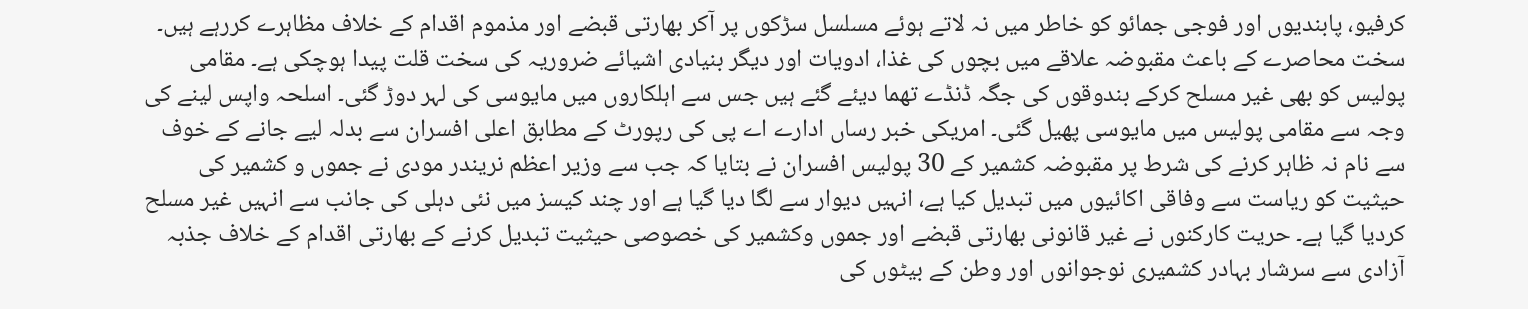کرفیو، پابندیوں اور فوجی جمائو کو خاطر میں نہ لاتے ہوئے مسلسل سڑکوں پر آکر بھارتی قبضے اور مذموم اقدام کے خلاف مظاہرے کررہے ہیں۔ سخت محاصرے کے باعث مقبوضہ علاقے میں بچوں کی غذا، ادویات اور دیگر بنیادی اشیائے ضروریہ کی سخت قلت پیدا ہوچکی ہے۔ مقامی پولیس کو بھی غیر مسلح کرکے بندوقوں کی جگہ ڈنڈے تھما دیئے گئے ہیں جس سے اہلکاروں میں مایوسی کی لہر دوڑ گئی۔ اسلحہ واپس لینے کی وجہ سے مقامی پولیس میں مایوسی پھیل گئی۔ امریکی خبر رساں ادارے اے پی کی رپورٹ کے مطابق اعلی افسران سے بدلہ لیے جانے کے خوف سے نام نہ ظاہر کرنے کی شرط پر مقبوضہ کشمیر کے 30 پولیس افسران نے بتایا کہ جب سے وزیر اعظم نریندر مودی نے جموں و کشمیر کی حیثیت کو ریاست سے وفاقی اکائیوں میں تبدیل کیا ہے، انہیں دیوار سے لگا دیا گیا ہے اور چند کیسز میں نئی دہلی کی جانب سے انہیں غیر مسلح کردیا گیا ہے۔ حریت کارکنوں نے غیر قانونی بھارتی قبضے اور جموں وکشمیر کی خصوصی حیثیت تبدیل کرنے کے بھارتی اقدام کے خلاف جذبہ آزادی سے سرشار بہادر کشمیری نوجوانوں اور وطن کے بیٹوں کی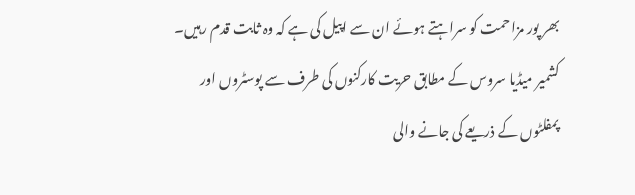بھر پور مزاحمت کو سراہتے ہوئے ان سے اپیل کی ہے کہ وہ ثابت قدم رہیں۔ کشمیر میڈیا سروس کے مطابق حریت کارکنوں کی طرف سے پوسٹروں اور پمفلٹوں کے ذریعے کی جانے والی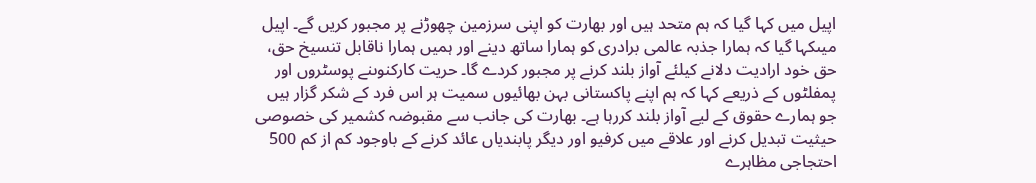اپیل میں کہا گیا کہ ہم متحد ہیں اور بھارت کو اپنی سرزمین چھوڑنے پر مجبور کریں گے۔ اپیل میںکہا گیا کہ ہمارا جذبہ عالمی برادری کو ہمارا ساتھ دینے اور ہمیں ہمارا ناقابل تنسیخ حق، حق خود ارادیت دلانے کیلئے آواز بلند کرنے پر مجبور کردے گا۔ حریت کارکنوںنے پوسٹروں اور پمفلٹوں کے ذریعے کہا کہ ہم اپنے پاکستانی بہن بھائیوں سمیت ہر اس فرد کے شکر گزار ہیں جو ہمارے حقوق کے لیے آواز بلند کررہا ہے۔ بھارت کی جانب سے مقبوضہ کشمیر کی خصوصی حیثیت تبدیل کرنے اور علاقے میں کرفیو اور دیگر پابندیاں عائد کرنے کے باوجود کم از کم 500 احتجاجی مظاہرے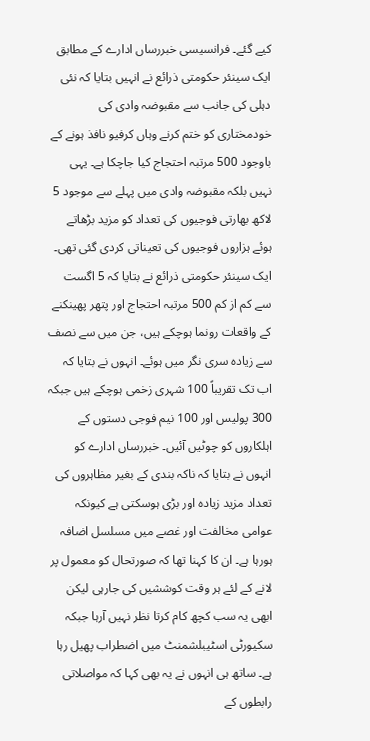کیے گئے۔ فرانسیسی خبررساں ادارے کے مطابق ایک سینئر حکومتی ذرائع نے انہیں بتایا کہ نئی دہلی کی جانب سے مقبوضہ وادی کی خودمختاری کو ختم کرنے وہاں کرفیو نافذ ہونے کے باوجود 500 مرتبہ احتجاج کیا جاچکا ہے۔ یہی نہیں بلکہ مقبوضہ وادی میں پہلے سے موجود 5 لاکھ بھارتی فوجیوں کی تعداد کو مزید بڑھاتے ہوئے ہزاروں فوجیوں کی تعیناتی کردی گئی تھی۔ ایک سینئر حکومتی ذرائع نے بتایا کہ 5 اگست سے کم از کم 500 مرتبہ احتجاج اور پتھر پھینکنے کے واقعات رونما ہوچکے ہیں، جن میں سے نصف سے زیادہ سری نگر میں ہوئے۔ انہوں نے بتایا کہ اب تک تقریباً 100 شہری زخمی ہوچکے ہیں جبکہ 300 پولیس اور 100 نیم فوجی دستوں کے اہلکاروں کو چوٹیں آئیں۔ خبررساں ادارے کو انہوں نے بتایا کہ ناکہ بندی کے بغیر مظاہروں کی تعداد مزید زیادہ اور بڑی ہوسکتی ہے کیونکہ عوامی مخالفت اور غصے میں مسلسل اضافہ ہورہا ہے۔ ان کا کہنا تھا کہ صورتحال کو معمول پر لانے کے لئے ہر وقت کوششیں کی جارہی لیکن ابھی یہ سب کچھ کام کرتا نظر نہیں آرہا جبکہ سکیورٹی اسٹیبلشمنٹ میں اضطراب پھیل رہا ہے۔ ساتھ ہی انہوں نے یہ بھی کہا کہ مواصلاتی رابطوں کے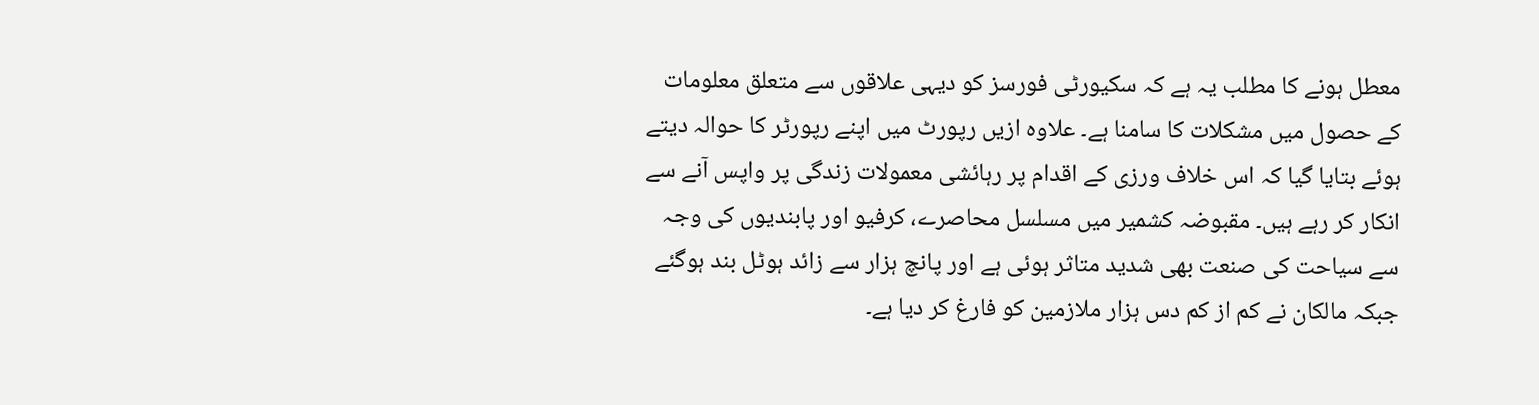معطل ہونے کا مطلب یہ ہے کہ سکیورٹی فورسز کو دیہی علاقوں سے متعلق معلومات کے حصول میں مشکلات کا سامنا ہے۔ علاوہ ازیں رپورٹ میں اپنے رپورٹر کا حوالہ دیتے ہوئے بتایا گیا کہ اس خلاف ورزی کے اقدام پر رہائشی معمولات زندگی پر واپس آنے سے انکار کر رہے ہیں۔ مقبوضہ کشمیر میں مسلسل محاصرے، کرفیو اور پابندیوں کی وجہ سے سیاحت کی صنعت بھی شدید متاثر ہوئی ہے اور پانچ ہزار سے زائد ہوٹل بند ہوگئے جبکہ مالکان نے کم از کم دس ہزار ملازمین کو فارغ کر دیا ہے۔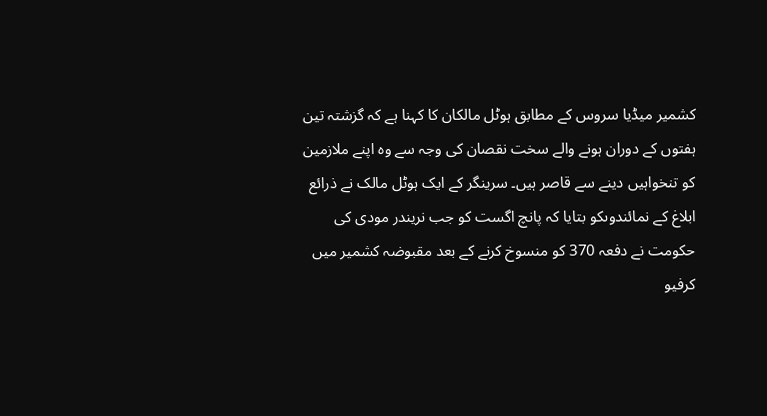کشمیر میڈیا سروس کے مطابق ہوٹل مالکان کا کہنا ہے کہ گزشتہ تین ہفتوں کے دوران ہونے والے سخت نقصان کی وجہ سے وہ اپنے ملازمین کو تنخواہیں دینے سے قاصر ہیں۔ سرینگر کے ایک ہوٹل مالک نے ذرائع ابلاغ کے نمائندوںکو بتایا کہ پانچ اگست کو جب نریندر مودی کی حکومت نے دفعہ 370 کو منسوخ کرنے کے بعد مقبوضہ کشمیر میں کرفیو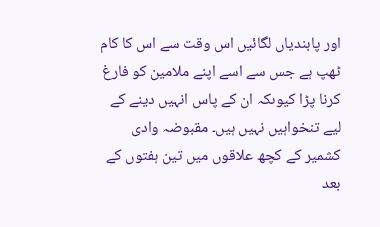اور پابندیاں لگائیں اس وقت سے اس کا کام ٹھپ ہے جس سے اسے اپنے ملامین کو فارغ کرنا پڑا کیوںکہ ان کے پاس انہیں دینے کے لیے تنخواہیں نہیں ہیں۔ مقبوضہ وادی کشمیر کے کچھ علاقوں میں تین ہفتوں کے بعد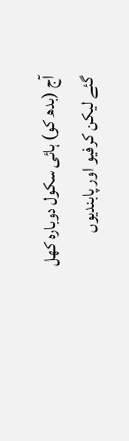آج (بدھ کو) ہائی سکول دوبارہ کھل گئے لیکن کرفیو اور پابندیوں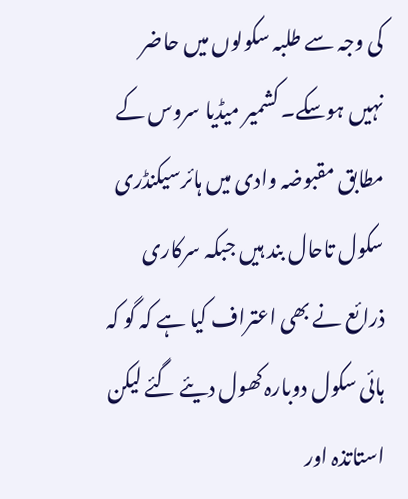کی وجہ سے طلبہ سکولوں میں حاضر نہیں ہوسکے۔ کشمیر میڈیا سروس کے مطابق مقبوضہ وادی میں ہائرسیکنڈری سکول تاحال بند ہیں جبکہ سرکاری ذرائع نے بھی اعتراف کیا ہے کہ گو کہ ہائی سکول دوبارہ کھول دیئے گئے لیکن استاتذہ اور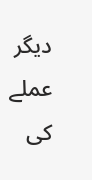دیگر عملے کی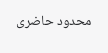محدود حاضری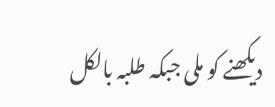دیکھنے کو ملی جبکہ طلبہ بالکل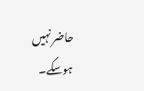حاضر نہیں ہوسکے۔